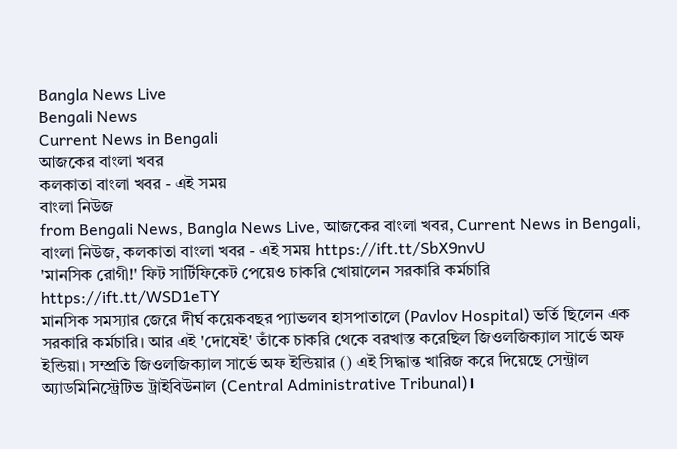Bangla News Live
Bengali News
Current News in Bengali
আজকের বাংলা খবর
কলকাতা বাংলা খবর - এই সময়
বাংলা নিউজ
from Bengali News, Bangla News Live, আজকের বাংলা খবর, Current News in Bengali, বাংলা নিউজ, কলকাতা বাংলা খবর - এই সময় https://ift.tt/SbX9nvU
'মানসিক রোগী!' ফিট সার্টিফিকেট পেয়েও চাকরি খোয়ালেন সরকারি কর্মচারি https://ift.tt/WSD1eTY
মানসিক সমস্যার জেরে দীর্ঘ কয়েকবছর প্যাভলব হাসপাতালে (Pavlov Hospital) ভর্তি ছিলেন এক সরকারি কর্মচারি। আর এই 'দোষেই' তাঁকে চাকরি থেকে বরখাস্ত করেছিল জিওলজিক্যাল সার্ভে অফ ইন্ডিয়া। সম্প্রতি জিওলজিক্যাল সার্ভে অফ ইন্ডিয়ার () এই সিদ্ধান্ত খারিজ করে দিয়েছে সেন্ট্রাল অ্যাডমিনিস্ট্রেটিভ ট্রাইবিউনাল (Central Administrative Tribunal)।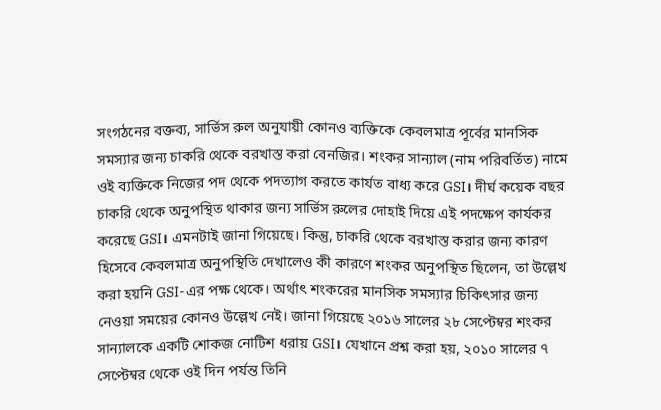সংগঠনের বক্তব্য, সার্ভিস রুল অনুযায়ী কোনও ব্যক্তিকে কেবলমাত্র পূর্বের মানসিক সমস্যার জন্য চাকরি থেকে বরখাস্ত করা বেনজির। শংকর সান্যাল (নাম পরিবর্তিত) নামে ওই ব্যক্তিকে নিজের পদ থেকে পদত্যাগ করতে কার্যত বাধ্য করে GSI। দীর্ঘ কয়েক বছর চাকরি থেকে অনুপস্থিত থাকার জন্য সার্ভিস রুলের দোহাই দিয়ে এই পদক্ষেপ কার্যকর করেছে GSI। এমনটাই জানা গিয়েছে। কিন্তু, চাকরি থেকে বরখাস্ত করার জন্য কারণ হিসেবে কেবলমাত্র অনুপস্থিতি দেখালেও কী কারণে শংকর অনুপস্থিত ছিলেন, তা উল্লেখ করা হয়নি GSI-এর পক্ষ থেকে। অর্থাৎ শংকরের মানসিক সমস্যার চিকিৎসার জন্য নেওয়া সময়ের কোনও উল্লেখ নেই। জানা গিয়েছে ২০১৬ সালের ২৮ সেপ্টেম্বর শংকর সান্যালকে একটি শোকজ নোটিশ ধরায় GSI। যেখানে প্রশ্ন করা হয়, ২০১০ সালের ৭ সেপ্টেম্বর থেকে ওই দিন পর্যন্ত তিনি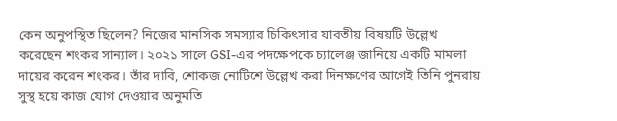কেন অনুপস্থিত ছিলেন? নিজের মানসিক সমস্যার চিকিৎসার যাবতীয় বিষয়টি উল্লেখ করেছেন শংকর সান্যাল। ২০২১ সালে GSI-এর পদক্ষেপকে চ্যালেঞ্জ জানিয়ে একটি মামলা দায়ের করেন শংকর। তাঁর দাবি, শোকজ নোটিশে উল্লেখ করা দিনক্ষণের আগেই তিনি পুনরায় সুস্থ হয়ে কাজ যোগ দেওয়ার অনুমতি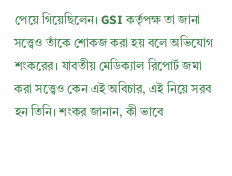পেয়ে গিয়েছিলেন। GSI কর্তৃপক্ষ তা জানা সত্ত্বেও তাঁকে শোকজ করা হয় বলে অভিযোগ শংকরের। যাবতীয় মেডিক্যাল রিপোর্ট জমা করা সত্ত্বেও কেন এই অবিচার, এই নিয়ে সরব হন তিনি। শংকর জানান, কী ভাবে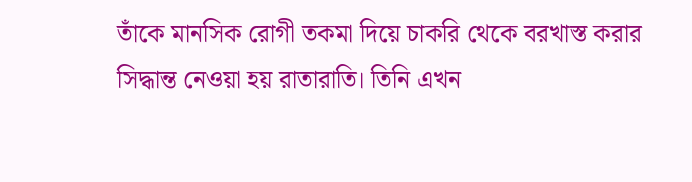তাঁকে মানসিক রোগী তকমা দিয়ে চাকরি থেকে বরখাস্ত করার সিদ্ধান্ত নেওয়া হয় রাতারাতি। তিনি এখন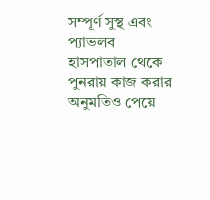সম্পূর্ণ সুস্থ এবং প্যাভলব হাসপাতাল থেকে পুনরায় কাজ করার অনুমতিও পেয়ে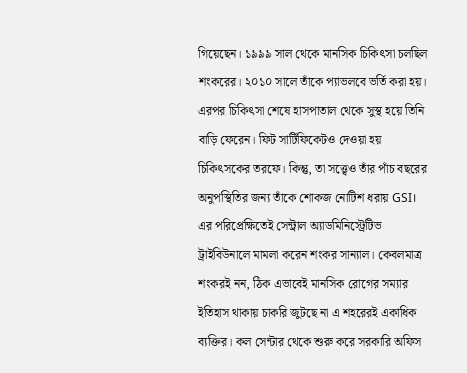গিয়েছেন। ১৯৯৯ সাল থেকে মানসিক চিকিৎসা চলছিল শংকরের। ২০১০ সালে তাঁকে প্যাভলবে ভর্তি করা হয়। এরপর চিকিৎসা শেষে হাসপাতাল থেকে সুস্থ হয়ে তিনি বাড়ি ফেরেন। ফিট সার্টিফিকেটও দেওয়া হয় চিকিৎসকের তরফে। কিন্তু, তা সত্ত্বেও তাঁর পাঁচ বছরের অনুপস্থিতির জন্য তাঁকে শোকজ নোটিশ ধরায় GSI। এর পরিপ্রেক্ষিতেই সেন্ট্রাল অ্যাডমিনিস্ট্রেটিভ ট্রাইবিউনালে মামলা করেন শংকর সান্যাল। কেবলমাত্র শংকরই নন, ঠিক এভাবেই মানসিক রোগের সম্যার ইতিহাস থাকায় চাকরি জুটছে না এ শহরেরই একাধিক ব্যক্তির। কল সেন্টার থেকে শুরু করে সরকারি অফিস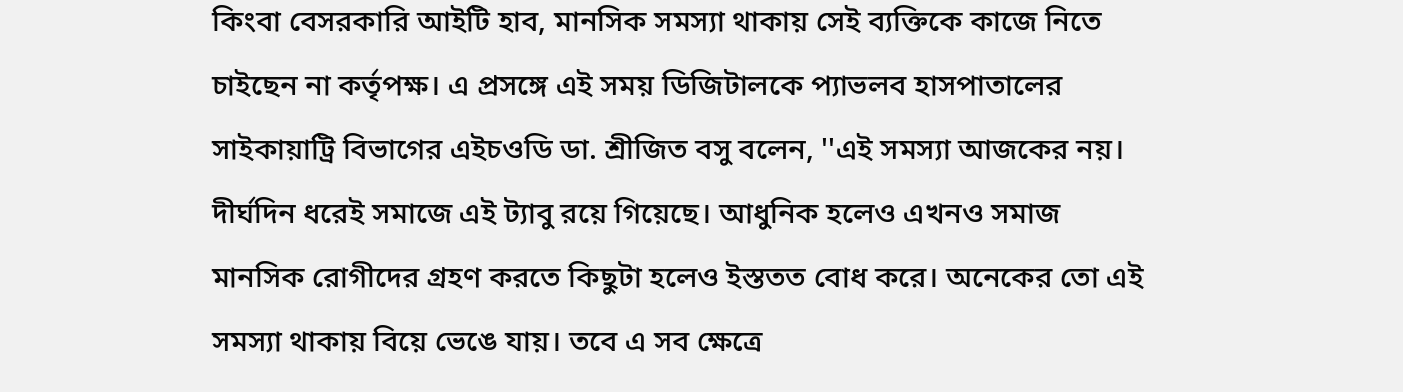কিংবা বেসরকারি আইটি হাব, মানসিক সমস্যা থাকায় সেই ব্যক্তিকে কাজে নিতে চাইছেন না কর্তৃপক্ষ। এ প্রসঙ্গে এই সময় ডিজিটালকে প্যাভলব হাসপাতালের সাইকায়াট্রি বিভাগের এইচওডি ডা. শ্রীজিত বসু বলেন, ''এই সমস্যা আজকের নয়। দীর্ঘদিন ধরেই সমাজে এই ট্যাবু রয়ে গিয়েছে। আধুনিক হলেও এখনও সমাজ মানসিক রোগীদের গ্রহণ করতে কিছুটা হলেও ইস্ততত বোধ করে। অনেকের তো এই সমস্যা থাকায় বিয়ে ভেঙে যায়। তবে এ সব ক্ষেত্রে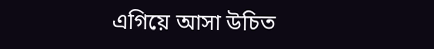এগিয়ে আসা উচিত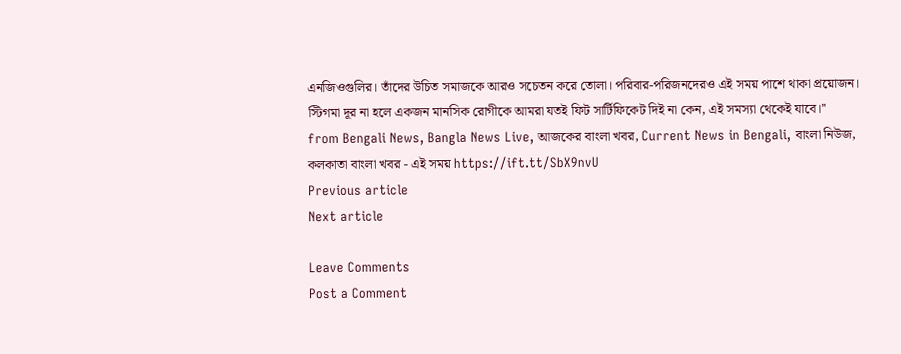এনজিওগুলির। তাঁদের উচিত সমাজকে আরও সচেতন করে তোলা। পরিবার-পরিজনদেরও এই সময় পাশে থাকা প্রয়োজন। স্টিগমা দূর না হলে একজন মানসিক রোগীকে আমরা যতই ফিট সার্টিফিকেট দিই না কেন, এই সমস্যা থেকেই যাবে।''
from Bengali News, Bangla News Live, আজকের বাংলা খবর, Current News in Bengali, বাংলা নিউজ, কলকাতা বাংলা খবর - এই সময় https://ift.tt/SbX9nvU
Previous article
Next article

Leave Comments
Post a Comment